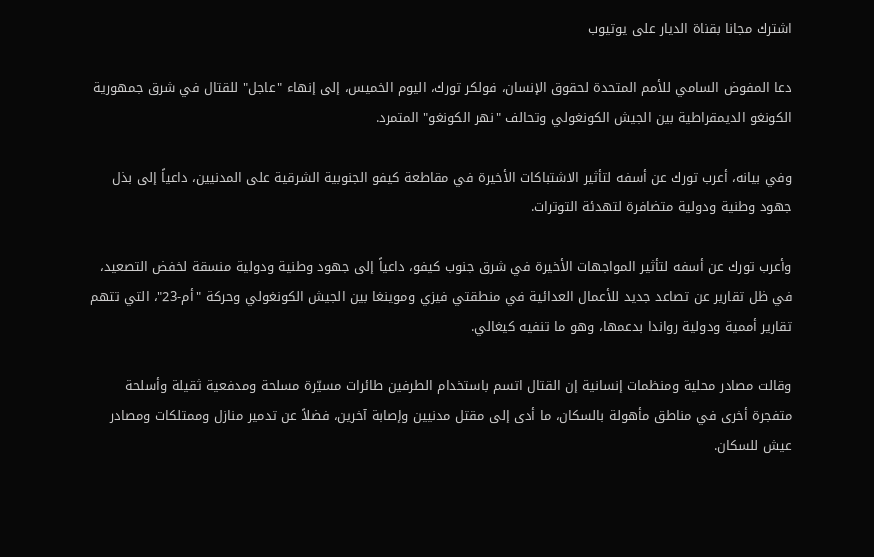اشترك مجانا بقناة الديار على يوتيوب

دعا المفوض السامي للأمم المتحدة لحقوق الإنسان، فولكر تورك، اليوم الخميس، إلى إنهاء "عاجل" للقتال في شرق جمهورية الكونغو الديمقراطية بين الجيش الكونغولي وتحالف "نهر الكونغو" المتمرد.

وفي بيانه، أعرب تورك عن أسفه لتأثير الاشتباكات الأخيرة في مقاطعة كيفو الجنوبية الشرقية على المدنيين، داعياً إلى بذل جهود وطنية ودولية متضافرة لتهدئة التوترات.

وأعرب تورك عن أسفه لتأثير المواجهات الأخيرة في شرق جنوب كيفو، داعياً إلى جهود وطنية ودولية منسقة لخفض التصعيد، في ظل تقارير عن تصاعد جديد للأعمال العدائية في منطقتي فيزي وموينغا بين الجيش الكونغولي وحركة "أم-23"، التي تتهم تقارير أممية ودولية رواندا بدعمها، وهو ما تنفيه كيغالي.

وقالت مصادر محلية ومنظمات إنسانية إن القتال اتسم باستخدام الطرفين طائرات مسيّرة مسلحة ومدفعية ثقيلة وأسلحة متفجرة أخرى في مناطق مأهولة بالسكان، ما أدى إلى مقتل مدنيين وإصابة آخرين، فضلاً عن تدمير منازل وممتلكات ومصادر عيش للسكان.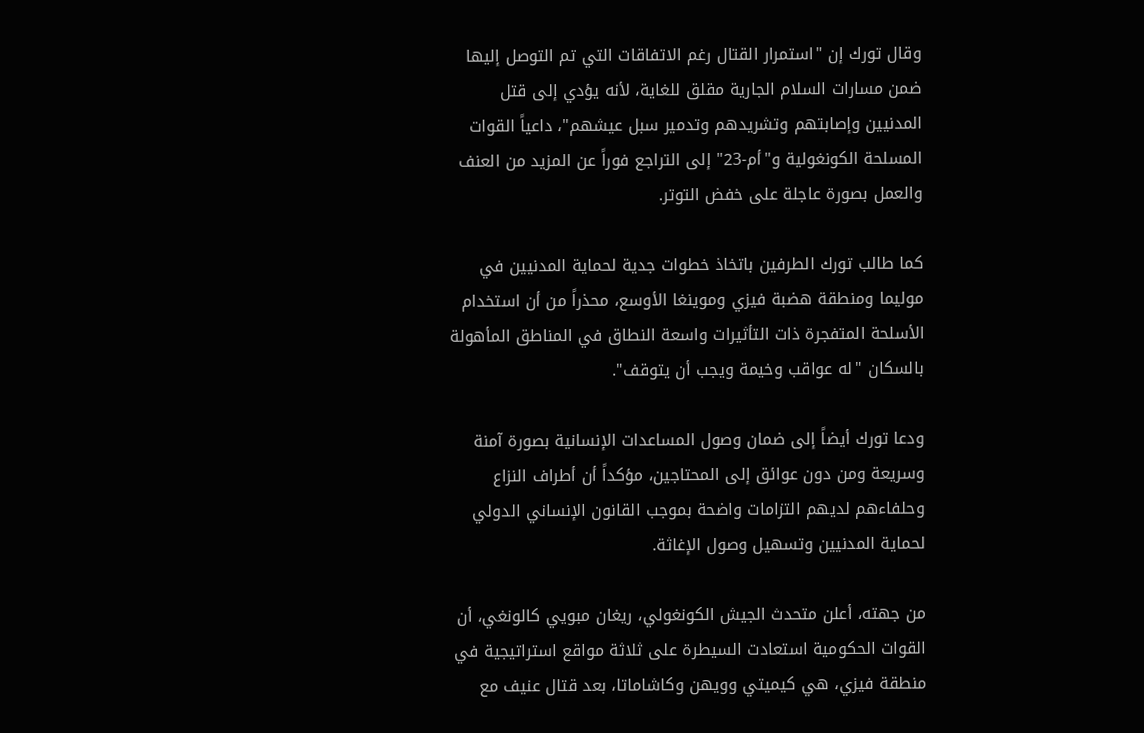وقال تورك إن "استمرار القتال رغم الاتفاقات التي تم التوصل إليها ضمن مسارات السلام الجارية مقلق للغاية، لأنه يؤدي إلى قتل المدنيين وإصابتهم وتشريدهم وتدمير سبل عيشهم"، داعياً القوات المسلحة الكونغولية و"أم-23" إلى التراجع فوراً عن المزيد من العنف والعمل بصورة عاجلة على خفض التوتر.

كما طالب تورك الطرفين باتخاذ خطوات جدية لحماية المدنيين في موليما ومنطقة هضبة فيزي وموينغا الأوسع، محذراً من أن استخدام الأسلحة المتفجرة ذات التأثيرات واسعة النطاق في المناطق المأهولة بالسكان "له عواقب وخيمة ويجب أن يتوقف".

ودعا تورك أيضاً إلى ضمان وصول المساعدات الإنسانية بصورة آمنة وسريعة ومن دون عوائق إلى المحتاجين، مؤكداً أن أطراف النزاع وحلفاءهم لديهم التزامات واضحة بموجب القانون الإنساني الدولي لحماية المدنيين وتسهيل وصول الإغاثة.

من جهته، أعلن متحدث الجيش الكونغولي، ريغان مبويي كالونغي، أن القوات الحكومية استعادت السيطرة على ثلاثة مواقع استراتيجية في منطقة فيزي، هي كيميتي وويهن وكاشاماتا، بعد قتال عنيف مع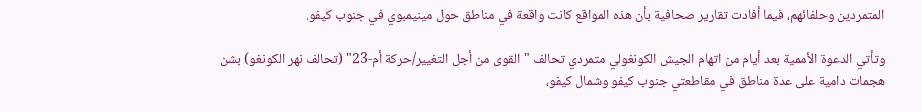المتمردين وحلفائهم، فيما أفادت تقارير صحافية بأن هذه المواقع كانت واقعة في مناطق حول مينيمبوي في جنوب كيفو.

وتأتي الدعوة الأممية بعد أيام من اتهام الجيش الكونغولي متمردي تحالف "القوى من أجل التغيير/حركة أم-23" (تحالف نهر الكونغو) بشن هجمات دامية على عدة مناطق في مقاطعتي جنوب كيفو وشمال كيفو،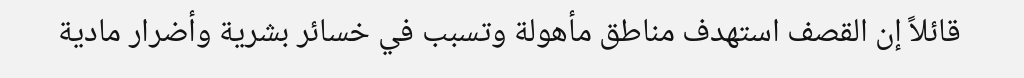قائلاً إن القصف استهدف مناطق مأهولة وتسبب في خسائر بشرية وأضرار مادية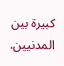كبيرة بين المدنيين.